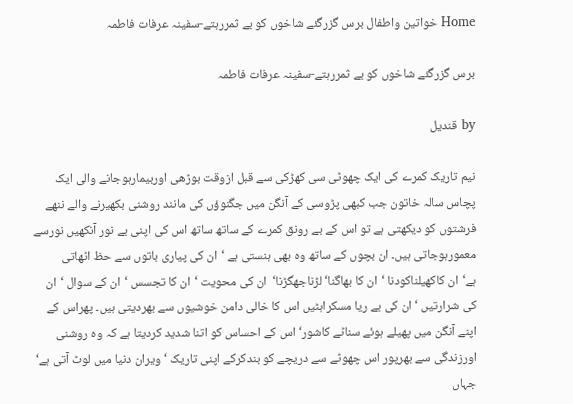Home خواتین واطفال برس گزرگئے شاخوں کو بے ثمررہتے-سفینہ عرفات فاطمہ

برس گزرگئے شاخوں کو بے ثمررہتے-سفینہ عرفات فاطمہ

by قندیل

نیم تاریک کمرے کی ایک چھوٹی سی کھڑکی سے قبل ازوقت بوڑھی اوربیمارہوجانے والی ایک پچاس سالہ خاتون جب کبھی پڑوسی کے آنگن میں جگنوؤں کی مانند روشنی بکھیرنے والے ننھے فرشتوں کو دیکھتی ہے تو اس کے بے رونق کمرے کے ساتھ ساتھ اس کی اپنی بے نور آنکھیں نورسے معمورہوجاتی ہیں۔ ان بچوں کے ساتھ وہ بھی ہنستی ہے ‘ان کی پیاری باتوں سے حظ اٹھاتی ہے‘ان کاکھیلناکودنا ‘ان کا بھاگنا‘لڑناجھگڑنا‘  ان کی محویت ‘ان کا تجسس ‘ان کے سوال ‘ان کی شرارتیں ‘ ان کی بے ریا مسکراہٹیں اس کا خالی دامن خوشیوں سے بھردیتی ہیں۔ پھراس کے اپنے آنگن میں پھیلے ہوئے سناٹے کاشور‘ اس کے احساس کو اتنا شدید کردیتا ہے کہ وہ روشنی اورزندگی سے بھرپور اس چھوٹے سے دریچے کو بندکرکے اپنی تاریک ‘ویران دنیا میں لوٹ آتی ہے‘ جہاں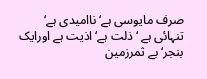صرف مایوسی ہے‘ ناامیدی ہے‘ تنہائی ہے ‘ ذلت ہے‘ اذیت ہے اورایک بنجر‘بے ثمرزمین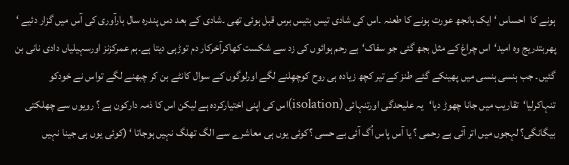ہونے کا  احساس ‘ ایک بانجھ عورت ہونے کا طعنہ ۔اس کی شادی تیس بتیس برس قبل ہوئی تھی ۔شادی کے بعد دس پندرہ سال بارآوری کی آس میں گزار دئیے ‘ پھربتدریج وہ امید‘اس چراغ کے مثل بجھ گئی جو سفاک‘بے رحم ہوائوں کی زد سے شکست کھاکرآخرکار دم توڑہی دیتا ہے۔ہم عمرکزنز اورسہیلیاں دادی نانی بن گئیں۔ جب ہنسی ہنسی میں پھینکے گئے طنز کے تیر کچھ زیادہ ہی روح کوچھِلنے لگے اورلوگوں کے سوال کانٹے بن کر چبھنے لگے تواس نے خودکو تنہاکرلیا‘تقاریب میں جانا چھوڑ دیا‘یہ علیحدگی اورتنہائی (isolation)اس کی اپنی اختیارکردہ ہے لیکن اس کا ذمہ دارکون ہے ؟ رویوں سے چھلکتی بیگانگی؟ لہجوں میں اتر آئی بے رحمی ؟ یا آس پاس اُگ آئی بے حسی ؟کوئی یوں ہی معاشرے سے الگ تھلگ نہیں ہوجاتا ‘ (کوئی یوں ہی جینا نہیں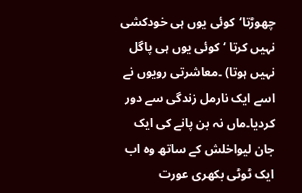چھوڑتا‘کوئی یوں ہی خودکشی نہیں کرتا ‘ کوئی یوں ہی پاگل نہیں ہوتا) ۔معاشرتی رویوں نے اسے ایک نارمل زندگی سے دور کردیا۔ماں نہ بن پانے کی ایک جان لیواخلش کے ساتھ وہ اب ایک ٹوٹی بکھری عورت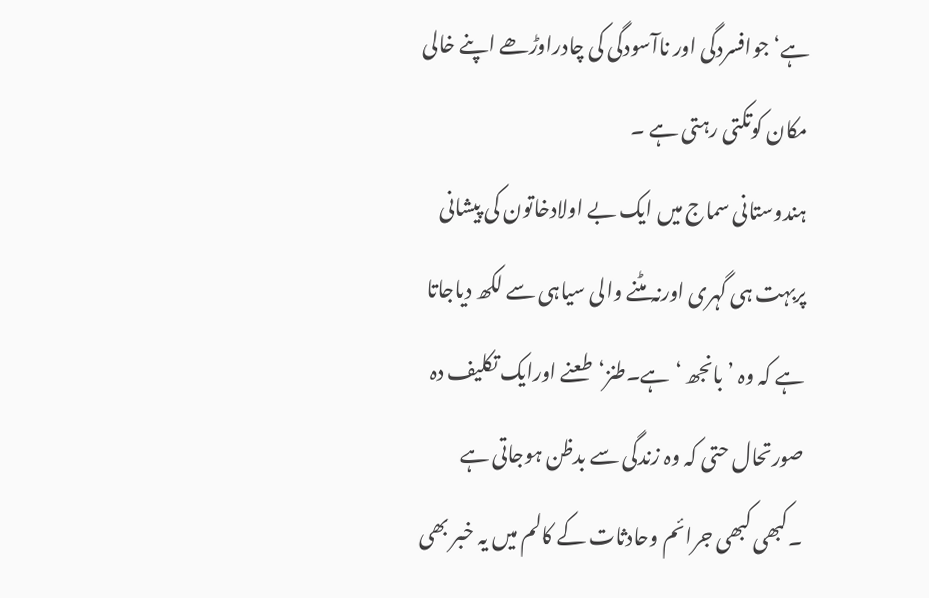ہے‘جوافسردگی اور ناآسودگی کی چادراوڑھے اپنے خالی مکان کوتکتی رہتی ہے ۔
ہندوستانی سماج میں ایک بے اولادخاتون کی پیشانی پربہت ہی گہری اورنہ مٹنے والی سیاہی سے لکھ دیاجاتا ہے کہ وہ ’بانجھ ‘ہے۔طنز‘طعنے اورایک تکلیف دہ صورتحال حتی کہ وہ زندگی سے بدظن ہوجاتی ہے ۔کبھی کبھی جرائم وحادثات کے کالم میں یہ خبر بھی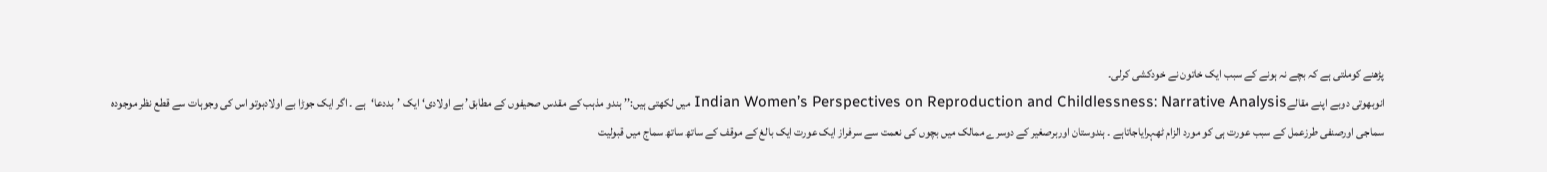پڑھنے کوملتی ہے کہ بچے نہ ہونے کے سبب ایک خاتون نے خودکشی کرلی۔
انوبھوتی دوبے اپنے مقالےIndian Women’s Perspectives on Reproduction and Childlessness: Narrative Analysis میں لکھتی ہیں:’’ ہندو مذہب کے مقدس صحیفوں کے مطابق’ بے اولادی‘ ایک ’بددعا‘ہے ۔ اگر ایک جوڑا بے اولادہوتو اس کی وجوہات سے قطع نظر موجودہ سماجی اورصنفی طرزعمل کے سبب عورت ہی کو مورد الزام ٹھہرایاجاتاہے ۔ ہندوستان اوربرصغیر کے دوسرے ممالک میں بچوں کی نعمت سے سرفراز ایک عورت ایک بالغ کے موقف کے ساتھ ساتھ سماج میں قبولیت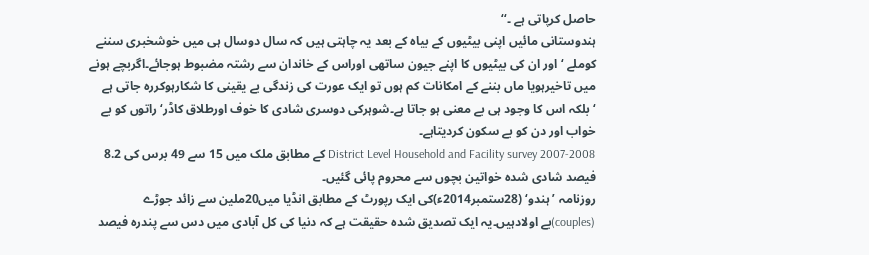حاصل کرپاتی ہے ۔‘‘
ہندوستانی مائیں اپنی بیٹیوں کے بیاہ کے بعد یہ چاہتی ہیں کہ سال دوسال ہی میں خوشخبری سننے کوملے ‘ اور ان کی بیٹیوں کا اپنے جیون ساتھی اوراس کے خاندان سے رشتہ مضبوط ہوجائے۔اگربچے ہونے میں تاخیرہویا ماں بننے کے امکانات کم ہوں تو ایک عورت کی زندگی بے یقینی کا شکارہوکررہ جاتی ہے ‘بلکہ اس کا وجود ہی بے معنی ہو جاتا ہے۔شوہرکی دوسری شادی کا خوف اورطلاق کاڈر‘راتوں کو بے خواب اور دن کو بے سکون کردیتاہے۔
District Level Household and Facility survey 2007-2008 کے مطابق ملک میں 15 سے 49 برس کی 8.2 فیصد شادی شدہ خواتین بچوں سے محروم پائی گئیں۔
روزنامہ ’ہندو‘ (28ستمبر2014ء)کی ایک رپورٹ کے مطابق انڈیا میں20ملین سے زائد جوڑے (couples)بے اولادہیں۔یہ ایک تصدیق شدہ حقیقت ہے کہ دنیا کی کل آبادی میں دس سے پندرہ فیصد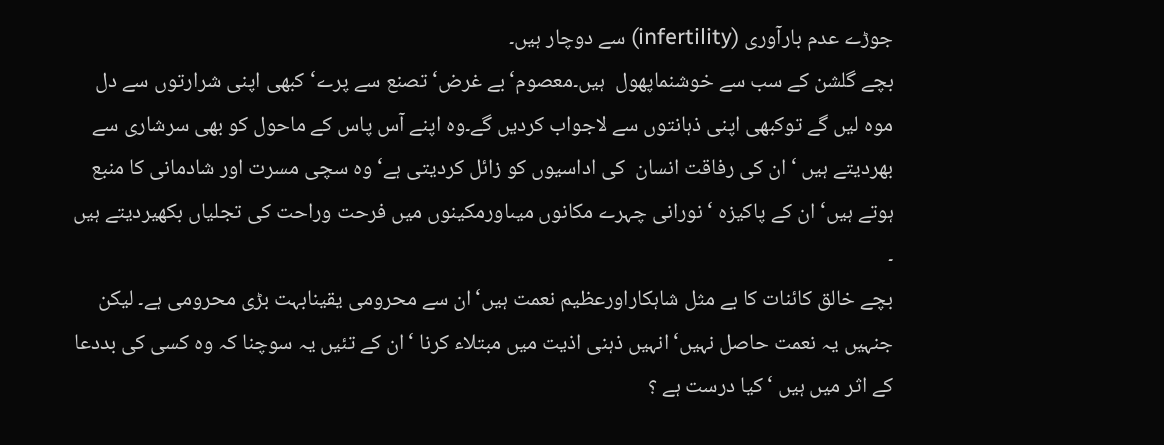جوڑے عدم بارآوری (infertility) سے دوچار ہیں۔
بچے گلشن کے سب سے خوشنماپھول  ہیں۔معصوم‘بے غرض‘ تصنع سے پرے‘کبھی اپنی شرارتوں سے دل موہ لیں گے توکبھی اپنی ذہانتوں سے لاجواب کردیں گے۔وہ اپنے آس پاس کے ماحول کو بھی سرشاری سے بھردیتے ہیں ‘ان کی رفاقت انسان  کی اداسیوں کو زائل کردیتی ہے‘وہ سچی مسرت اور شادمانی کا منبع ہوتے ہیں‘ ان کے پاکیزہ ‘نورانی چہرے مکانوں میںاورمکینوں میں فرحت وراحت کی تجلیاں بکھیردیتے ہیں ۔
بچے خالق کائنات کا بے مثل شاہکاراورعظیم نعمت ہیں‘ان سے محرومی یقینابہت بڑی محرومی ہے۔ لیکن جنہیں یہ نعمت حاصل نہیں‘انہیں ذہنی اذیت میں مبتلاء کرنا ‘ان کے تئیں یہ سوچنا کہ وہ کسی کی بددعا کے اثر میں ہیں ‘کیا درست ہے ؟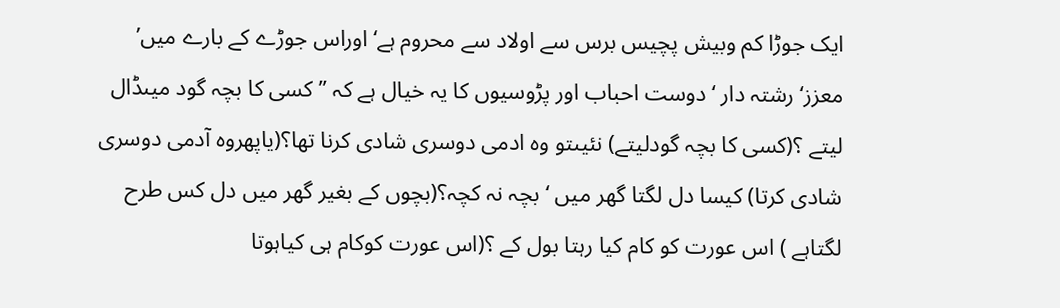ایک جوڑا کم وبیش پچیس برس سے اولاد سے محروم ہے‘اوراس جوڑے کے بارے میں’ معزز‘ رشتہ دار ‘دوست احباب اور پڑوسیوں کا یہ خیال ہے کہ ’’کسی کا بچہ گود میںڈال لیتے ؟(کسی کا بچہ گودلیتے) نئیںتو وہ ادمی دوسری شادی کرنا تھا؟(یاپھروہ آدمی دوسری شادی کرتا) کیسا دل لگتا گھر میں ‘بچہ نہ کچہ؟(بچوں کے بغیر گھر میں دل کس طرح لگتاہے ) اس عورت کو کام کیا رہتا بول کے ؟(اس عورت کوکام ہی کیاہوتا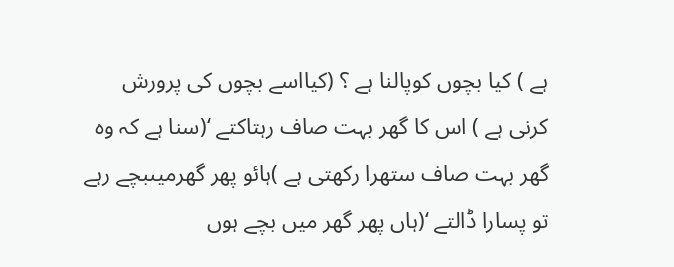ہے ) کیا بچوں کوپالنا ہے ؟ (کیااسے بچوں کی پرورش کرنی ہے ) اس کا گھر بہت صاف رہتاکتے ‘(سنا ہے کہ وہ گھر بہت صاف ستھرا رکھتی ہے )ہائو پھر گھرمیںبچے رہے تو پسارا ڈالتے ‘(ہاں پھر گھر میں بچے ہوں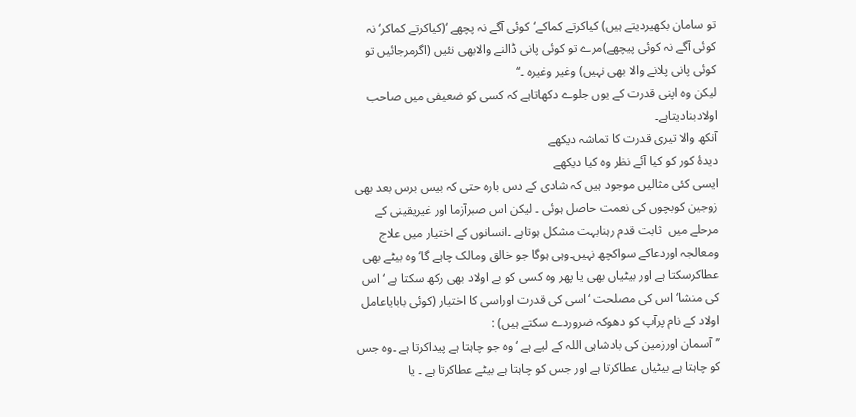تو سامان بکھیردیتے ہیں) کیاکرتے کماکے‘کوئی آگے نہ پچھے ‘(کیاکرتے کماکر‘ نہ کوئی آگے نہ کوئی پیچھے)مرے تو کوئی پانی ڈالنے والابھی نئیں (اگرمرجائیں تو کوئی پانی پلانے والا بھی نہیں) وغیر وغیرہ ۔‘‘
لیکن وہ اپنی قدرت کے یوں جلوے دکھاتاہے کہ کسی کو ضعیفی میں صاحب اولادبنادیتاہے۔
آنکھ والا تیری قدرت کا تماشہ دیکھے
دیدۂ کور کو کیا آئے نظر وہ کیا دیکھے
ایسی کئی مثالیں موجود ہیں کہ شادی کے دس بارہ حتی کہ بیس برس بعد بھی زوجین کوبچوں کی نعمت حاصل ہوئی ۔ لیکن اس صبرآزما اور غیریقینی کے مرحلے میں  ثابت قدم رہنابہت مشکل ہوتاہے ۔انسانوں کے اختیار میں علاج ومعالجہ اوردعاکے سواکچھ نہیں۔وہی ہوگا جو خالق ومالک چاہے گا‘وہ بیٹے بھی عطاکرسکتا ہے اور بیٹیاں بھی یا پھر وہ کسی کو بے اولاد بھی رکھ سکتا ہے ‘ اس کی منشا‘ اس کی مصلحت ‘اسی کی قدرت اوراسی کا اختیار (کوئی بابایاعامل اولاد کے نام پرآپ کو دھوکہ ضروردے سکتے ہیں) :
’’آسمان اورزمین کی بادشاہی اللہ کے لیے ہے ‘ وہ جو چاہتا ہے پیداکرتا ہے ۔وہ جس کو چاہتا ہے بیٹیاں عطاکرتا ہے اور جس کو چاہتا ہے بیٹے عطاکرتا ہے ۔ یا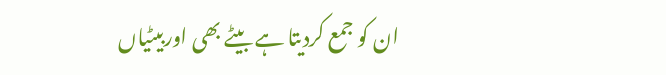ان کو جمع کردیتا ہے بیٹے بھی اوربیٹیاں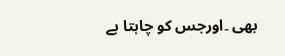بھی ۔اورجس کو چاہتا ہے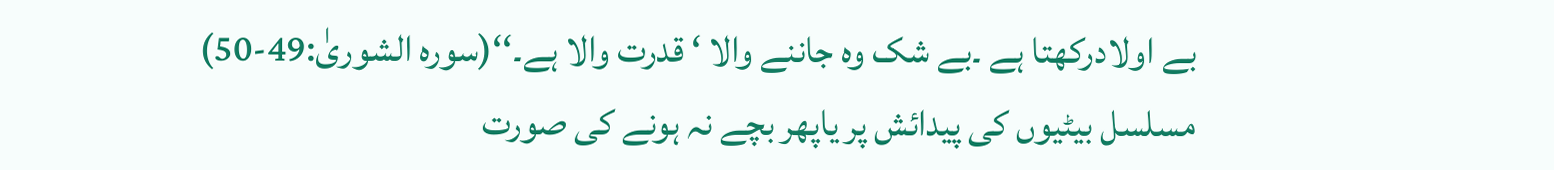بے اولادرکھتا ہے ۔بے شک وہ جاننے والا ‘ قدرت والا ہے۔‘‘(سورہ الشوریٰ:49-50)
مسلسل بیٹیوں کی پیدائش پر یاپھر بچے نہ ہونے کی صورت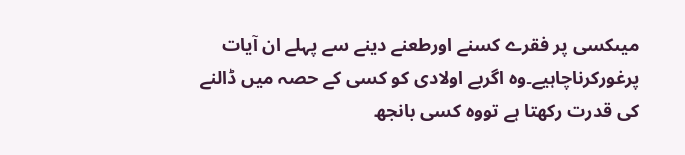میںکسی پر فقرے کسنے اورطعنے دینے سے پہلے ان آیات پرغورکرناچاہیے۔وہ اگربے اولادی کو کسی کے حصہ میں ڈالنے کی قدرت رکھتا ہے تووہ کسی بانجھ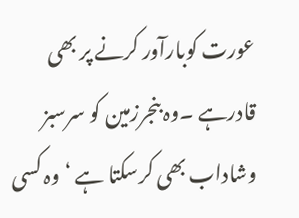عورت کوبارآور کرنے پر بھی قادرہے ۔وہ بنجرزمین کو سرسبز وشاداب بھی کرسکتا ہے ‘وہ کسی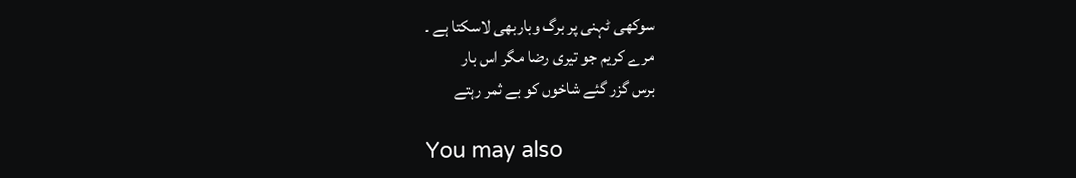سوکھی ٹہنی پر برگ وباربھی لاسکتا ہے ۔
مرے کریم جو تیری رضا مگر اس بار
برس گزر گئے شاخوں کو بے ثمر رہتے

You may also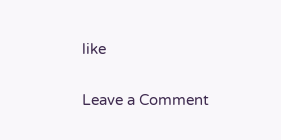like

Leave a Comment